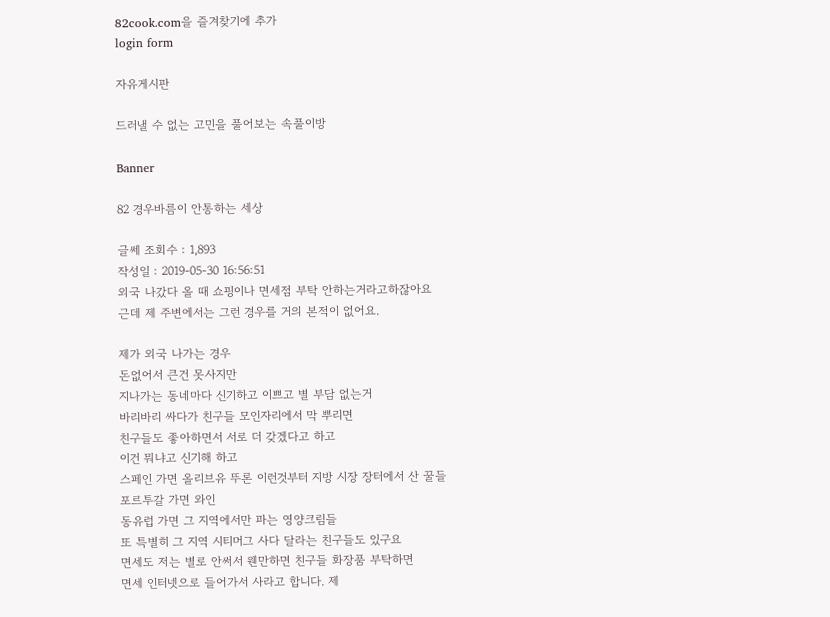82cook.com을 즐겨찾기에 추가
login form

자유게시판

드러낼 수 없는 고민을 풀어보는 속풀이방

Banner

82 경우바름이 안통하는 세상

글쎄 조회수 : 1,893
작성일 : 2019-05-30 16:56:51
외국 나갔다 올 때 쇼핑이나 면세점 부탁 안하는거라고하잖아요
근데 제 주변에서는 그런 경우를 거의 본적이 없어요.

제가 외국 나가는 경우
돈없어서 큰건 못사지만
지나가는 동네마다 신기하고 이쁘고 별 부담 없는거
바리바리 싸다가 친구들 모인자리에서 막 뿌리면
친구들도 좋아하면서 서로 더 갖겠다고 하고
이건 뭐냐고 신기해 하고
스페인 가면 올리브유 뚜론 이런것부터 지방 시장 장터에서 산 꿀들
포르투갈 가면 와인
동유럽 가면 그 지역에서만 파는 영양크림들
또 특별히 그 지역 시티머그 사다 달라는 친구들도 있구요
면세도 저는 별로 안써서 웬만하면 친구들 화장품 부탁하면
면세 인터넷으로 들어가서 사라고 합니다. 제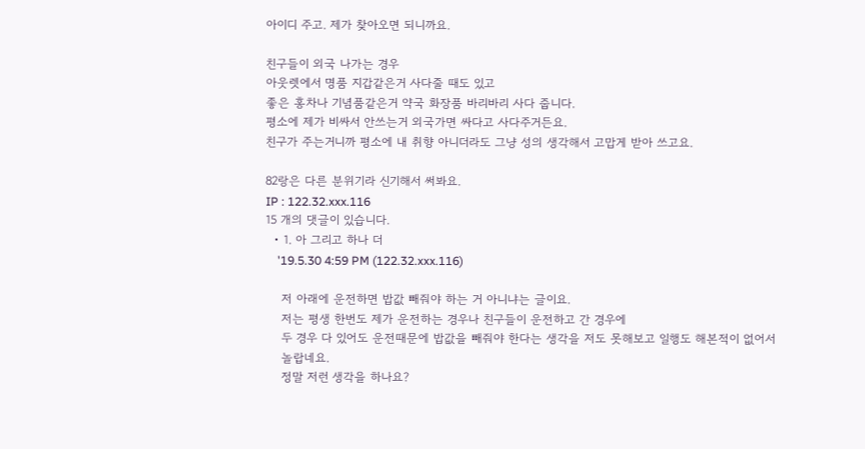아이디 주고. 제가 찾아오면 되니까요.

친구들이 외국 나가는 경우
아웃렛에서 명품 지갑같은거 사다줄 때도 있고
좋은 홍차나 기념품같은거 약국 화장품 바리바리 사다 줍니다.
평소에 제가 비싸서 안쓰는거 외국가면 싸다고 사다주거든요.
친구가 주는거니까 평소에 내 취향 아니더라도 그냥 성의 생각해서 고맙게 받아 쓰고요.

82랑은 다른 분위기라 신기해서 써봐요.
IP : 122.32.xxx.116
15 개의 댓글이 있습니다.
  • 1. 아 그리고 하나 더
    '19.5.30 4:59 PM (122.32.xxx.116)

    저 아래에 운전하면 밥값 빼줘야 하는 거 아니냐는 글이요.
    저는 평생 한번도 제가 운전하는 경우나 친구들이 운전하고 간 경우에
    두 경우 다 있어도 운전때문에 밥값을 빼줘야 한다는 생각을 저도 못해보고 일행도 해본적이 없어서
    놀랍네요.
    정말 저런 생각을 하나요?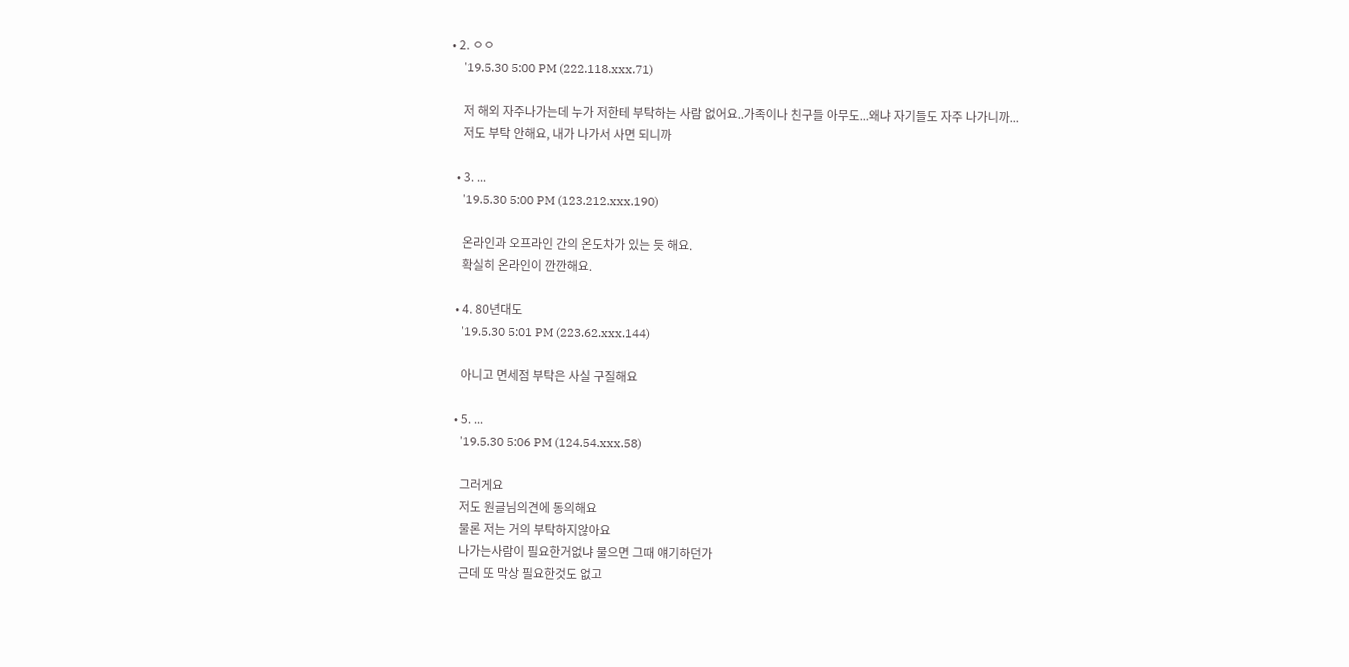• 2. ㅇㅇ
    '19.5.30 5:00 PM (222.118.xxx.71)

    저 해외 자주나가는데 누가 저한테 부탁하는 사람 없어요..가족이나 친구들 아무도...왜냐 자기들도 자주 나가니까...
    저도 부탁 안해요, 내가 나가서 사면 되니까

  • 3. ...
    '19.5.30 5:00 PM (123.212.xxx.190)

    온라인과 오프라인 간의 온도차가 있는 듯 해요.
    확실히 온라인이 깐깐해요.

  • 4. 80년대도
    '19.5.30 5:01 PM (223.62.xxx.144)

    아니고 면세점 부탁은 사실 구질해요

  • 5. ...
    '19.5.30 5:06 PM (124.54.xxx.58)

    그러게요
    저도 원글님의견에 동의해요
    물론 저는 거의 부탁하지않아요
    나가는사람이 필요한거없냐 물으면 그때 얘기하던가
    근데 또 막상 필요한것도 없고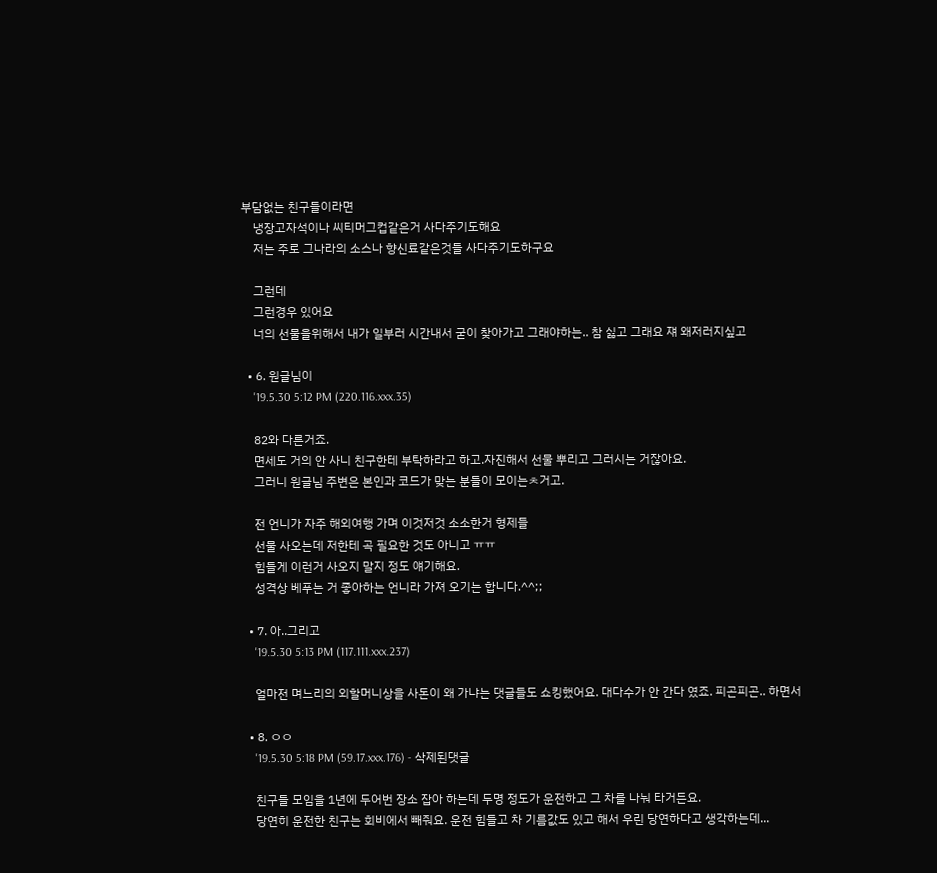부담없는 친구들이라면
    냉장고자석이나 씨티머그컵같은거 사다주기도해요
    저는 주로 그나라의 소스나 향신료같은것들 사다주기도하구요

    그런데
    그런경우 있어요
    너의 선물을위해서 내가 일부러 시간내서 굳이 찾아가고 그래야하는.. 참 싫고 그래요 쟤 왜저러지싶고

  • 6. 원글님이
    '19.5.30 5:12 PM (220.116.xxx.35)

    82와 다른거죠.
    면세도 거의 안 사니 친구한테 부탁하라고 하고.자진해서 선물 뿌리고 그러시는 거잖아요.
    그러니 원글님 주변은 본인과 코드가 맞는 분들이 모이는ㅊ거고.

    전 언니가 자주 해외여행 가며 이것저것 소소한거 형제들
    선물 사오는데 저한테 곡 필요한 것도 아니고 ㅠㅠ
    힘들게 이런거 사오지 말지 정도 얘기해요.
    성격상 베푸는 거 좋아하는 언니라 가져 오기는 합니다.^^;;

  • 7. 아..그리고
    '19.5.30 5:13 PM (117.111.xxx.237)

    얼마전 며느리의 외할머니상을 사돈이 왜 가냐는 댓글들도 쇼킹했어요. 대다수가 안 간다 였죠. 피곤피곤.. 하면서

  • 8. ㅇㅇ
    '19.5.30 5:18 PM (59.17.xxx.176) - 삭제된댓글

    친구들 모임을 1년에 두어번 장소 잡아 하는데 두명 정도가 운전하고 그 차를 나눠 타거든요.
    당연히 운전한 친구는 회비에서 빼줘요. 운전 힘들고 차 기름값도 있고 해서 우린 당연하다고 생각하는데...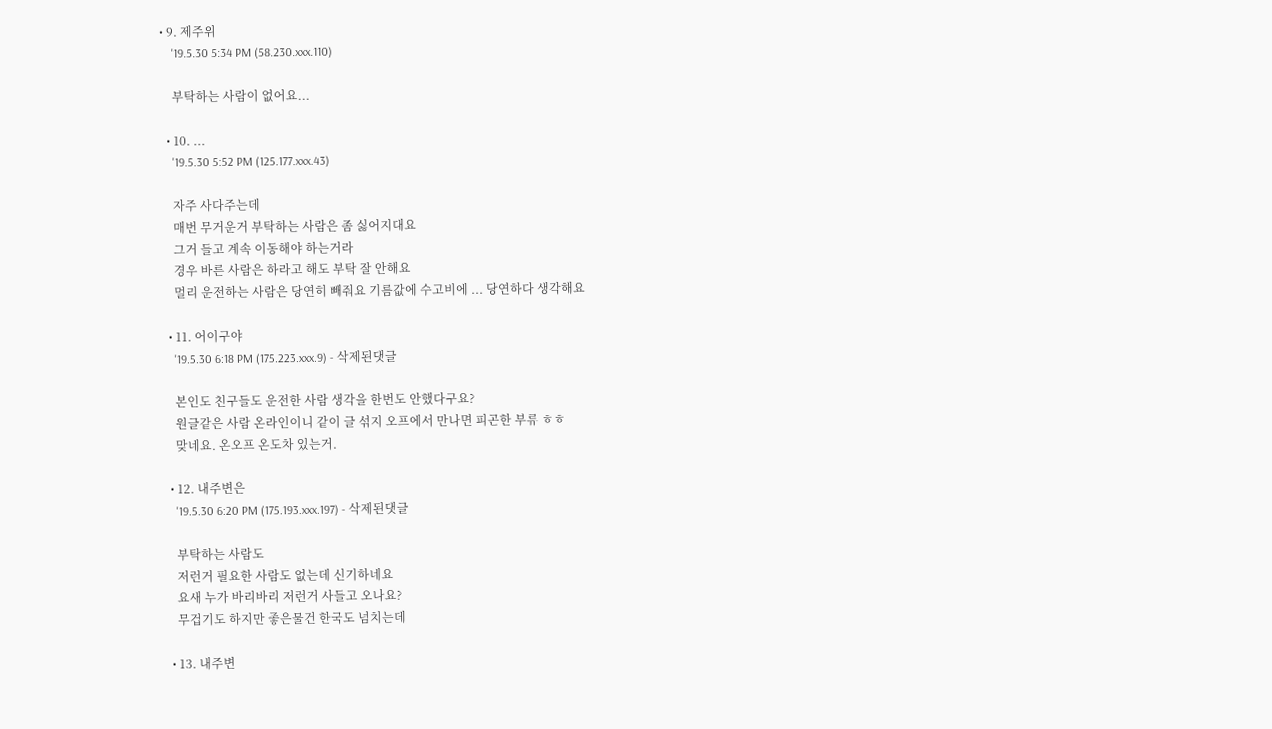• 9. 제주위
    '19.5.30 5:34 PM (58.230.xxx.110)

    부탁하는 사람이 없어요...

  • 10. ...
    '19.5.30 5:52 PM (125.177.xxx.43)

    자주 사다주는데
    매번 무거운거 부탁하는 사람은 좀 싫어지대요
    그거 들고 계속 이동해야 하는거라
    경우 바른 사람은 하라고 해도 부탁 잘 안해요
    멀리 운전하는 사람은 당연히 빼줘요 기름값에 수고비에 ... 당연하다 생각해요

  • 11. 어이구야
    '19.5.30 6:18 PM (175.223.xxx.9) - 삭제된댓글

    본인도 친구들도 운전한 사람 생각을 한번도 안했다구요?
    원글같은 사람 온라인이니 같이 글 섞지 오프에서 만나면 피곤한 부류 ㅎㅎ
    맞네요. 온오프 온도차 있는거.

  • 12. 내주변은
    '19.5.30 6:20 PM (175.193.xxx.197) - 삭제된댓글

    부탁하는 사람도
    저런거 필요한 사람도 없는데 신기하네요
    요새 누가 바리바리 저런거 사들고 오나요?
    무겁기도 하지만 좋은물건 한국도 넘치는데

  • 13. 내주변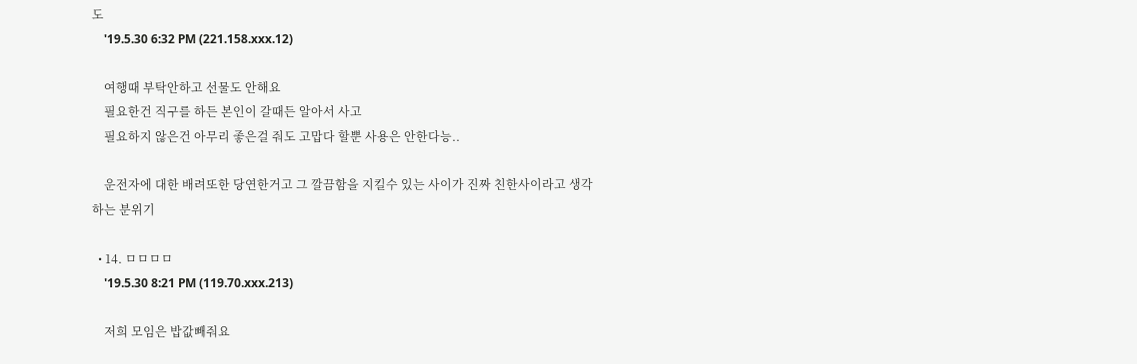도
    '19.5.30 6:32 PM (221.158.xxx.12)

    여행때 부탁안하고 선물도 안해요
    필요한건 직구를 하든 본인이 갈때든 알아서 사고
    필요하지 않은건 아무리 좋은걸 줘도 고맙다 할뿐 사용은 안한다능..

    운전자에 대한 배려또한 당연한거고 그 깔끔함을 지킬수 있는 사이가 진짜 친한사이라고 생각하는 분위기

  • 14. ㅁㅁㅁㅁ
    '19.5.30 8:21 PM (119.70.xxx.213)

    저희 모임은 밥값빼줘요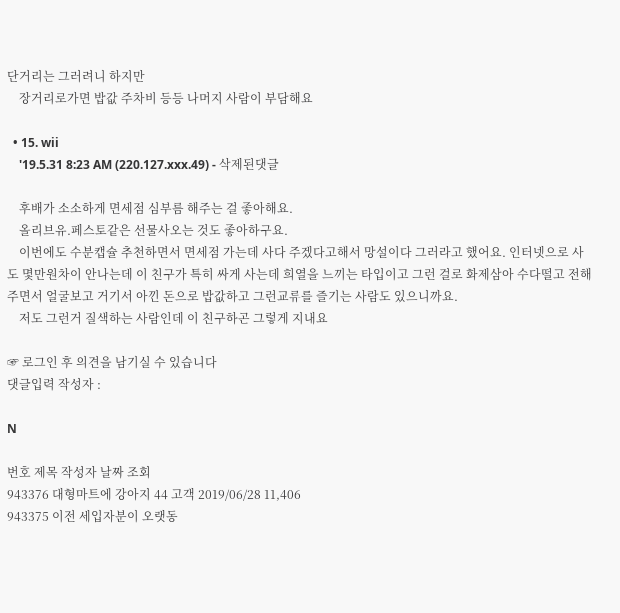단거리는 그러려니 하지만
    장거리로가면 밥값 주차비 등등 나머지 사람이 부담해요

  • 15. wii
    '19.5.31 8:23 AM (220.127.xxx.49) - 삭제된댓글

    후배가 소소하게 면세점 심부름 해주는 걸 좋아해요.
    올리브유.페스토같은 선물사오는 것도 좋아하구요.
    이번에도 수분캡슐 추천하면서 면세점 가는데 사다 주겠다고해서 망설이다 그러라고 했어요. 인터넷으로 사도 몇만원차이 안나는데 이 친구가 특히 싸게 사는데 희열을 느끼는 타입이고 그런 걸로 화제삼아 수다떨고 전해주면서 얼굴보고 거기서 아낀 돈으로 밥값하고 그런교류를 즐기는 사람도 있으니까요.
    저도 그런거 질색하는 사람인데 이 친구하곤 그렇게 지내요

☞ 로그인 후 의견을 남기실 수 있습니다
댓글입력 작성자 :

N

번호 제목 작성자 날짜 조회
943376 대형마트에 강아지 44 고객 2019/06/28 11,406
943375 이전 세입자분이 오랫동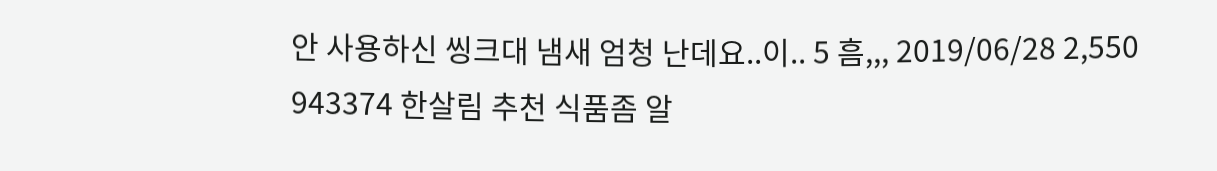안 사용하신 씽크대 냄새 엄청 난데요..이.. 5 흠,,, 2019/06/28 2,550
943374 한살림 추천 식품좀 알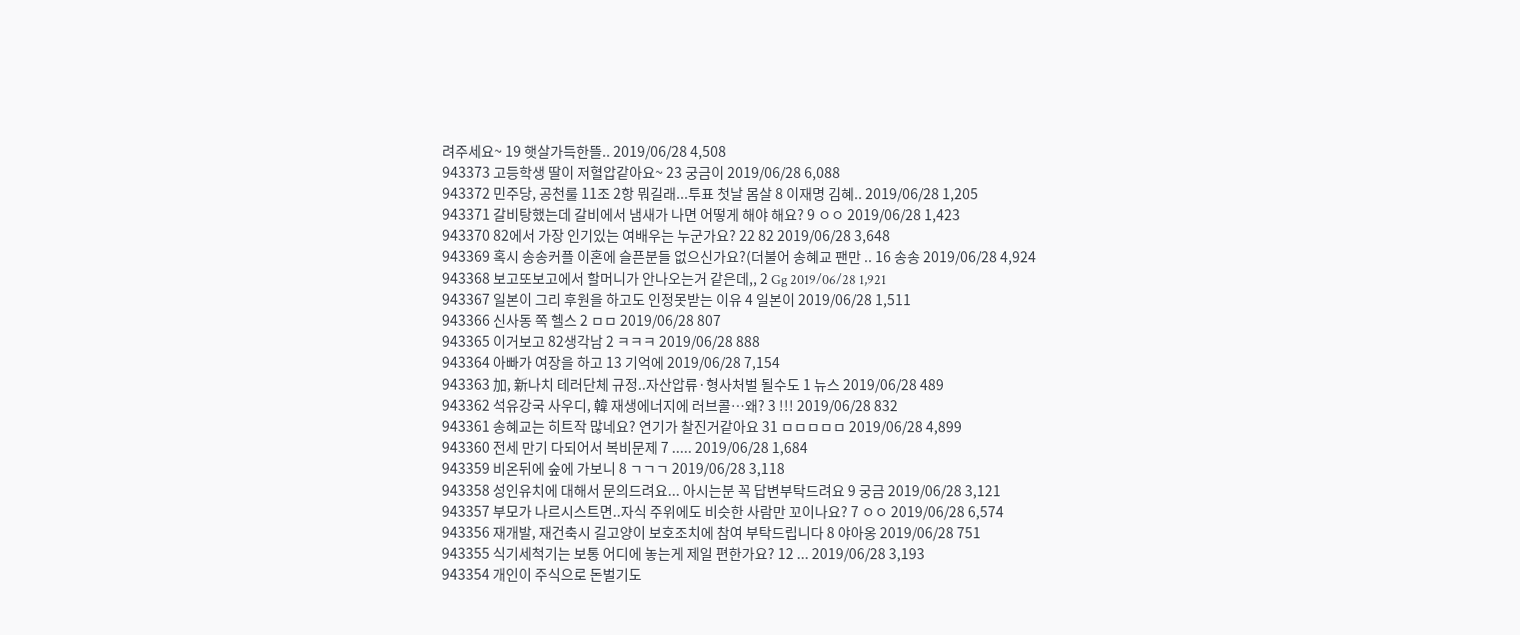려주세요~ 19 햇살가득한뜰.. 2019/06/28 4,508
943373 고등학생 딸이 저혈압같아요~ 23 궁금이 2019/06/28 6,088
943372 민주당, 공천룰 11조 2항 뭐길래...투표 첫날 몸살 8 이재명 김혜.. 2019/06/28 1,205
943371 갈비탕했는데 갈비에서 냄새가 나면 어떻게 해야 해요? 9 ㅇㅇ 2019/06/28 1,423
943370 82에서 가장 인기있는 여배우는 누군가요? 22 82 2019/06/28 3,648
943369 혹시 송송커플 이혼에 슬픈분들 없으신가요?(더불어 송혜교 팬만 .. 16 송송 2019/06/28 4,924
943368 보고또보고에서 할머니가 안나오는거 같은데,, 2 Gg 2019/06/28 1,921
943367 일본이 그리 후원을 하고도 인정못받는 이유 4 일본이 2019/06/28 1,511
943366 신사동 쪽 헬스 2 ㅁㅁ 2019/06/28 807
943365 이거보고 82생각남 2 ㅋㅋㅋ 2019/06/28 888
943364 아빠가 여장을 하고 13 기억에 2019/06/28 7,154
943363 加, 新나치 테러단체 규정..자산압류·형사처벌 될수도 1 뉴스 2019/06/28 489
943362 석유강국 사우디, 韓 재생에너지에 러브콜…왜? 3 !!! 2019/06/28 832
943361 송혜교는 히트작 많네요? 연기가 찰진거같아요 31 ㅁㅁㅁㅁㅁ 2019/06/28 4,899
943360 전세 만기 다되어서 복비문제 7 ..... 2019/06/28 1,684
943359 비온뒤에 숲에 가보니 8 ㄱㄱㄱ 2019/06/28 3,118
943358 성인유치에 대해서 문의드려요... 아시는분 꼭 답변부탁드려요 9 궁금 2019/06/28 3,121
943357 부모가 나르시스트면..자식 주위에도 비슷한 사람만 꼬이나요? 7 ㅇㅇ 2019/06/28 6,574
943356 재개발, 재건축시 길고양이 보호조치에 참여 부탁드립니다 8 야아옹 2019/06/28 751
943355 식기세척기는 보통 어디에 놓는게 제일 편한가요? 12 ... 2019/06/28 3,193
943354 개인이 주식으로 돈벌기도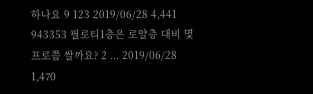하나요 9 123 2019/06/28 4,441
943353 필로티1층은 로얄층 대비 몇프로쯤 쌀까요? 2 ... 2019/06/28 1,470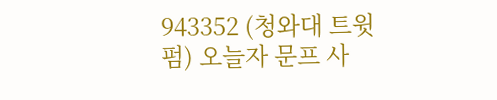943352 (청와대 트윗펌) 오늘자 문프 사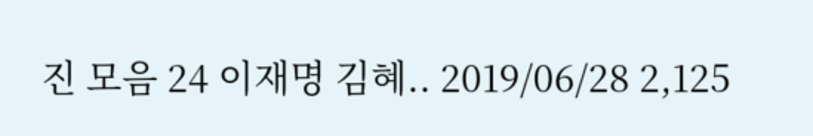진 모음 24 이재명 김혜.. 2019/06/28 2,125